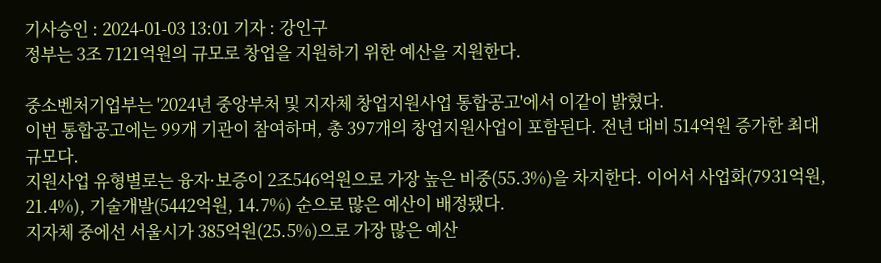기사승인 : 2024-01-03 13:01 기자 : 강인구
정부는 3조 7121억원의 규모로 창업을 지원하기 위한 예산을 지원한다.

중소벤처기업부는 '2024년 중앙부처 및 지자체 창업지원사업 통합공고'에서 이같이 밝혔다.
이번 통합공고에는 99개 기관이 참여하며, 총 397개의 창업지원사업이 포함된다. 전년 대비 514억원 증가한 최대 규모다.
지원사업 유형별로는 융자·보증이 2조546억원으로 가장 높은 비중(55.3%)을 차지한다. 이어서 사업화(7931억원, 21.4%), 기술개발(5442억원, 14.7%) 순으로 많은 예산이 배정됐다.
지자체 중에선 서울시가 385억원(25.5%)으로 가장 많은 예산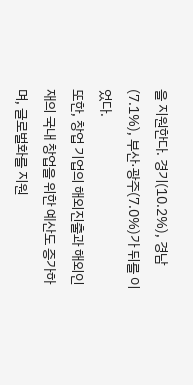을 지원한다. 경기(10.2%), 경남(7.1%), 부산·광주(7.0%)가 뒤를 이었다.
또한, 창업 기업의 해외진출과 해외인재의 국내 창업을 위한 예산도 증가하며, 글로벌화를 지원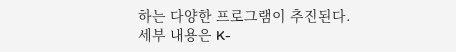하는 다양한 프로그램이 추진된다.
세부 내용은 K-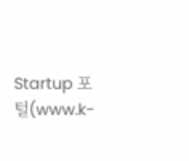Startup 포털(www.k-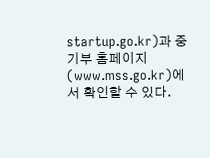startup.go.kr)과 중기부 홈페이지(www.mss.go.kr)에서 확인할 수 있다.